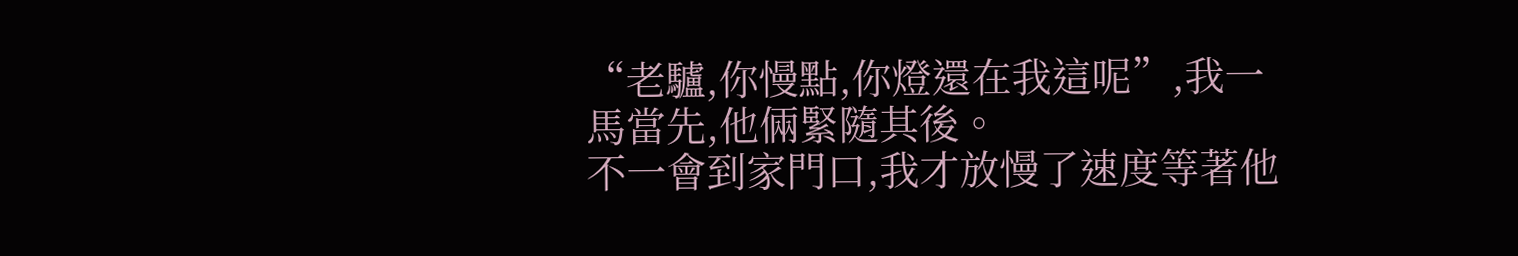“老驢,你慢點,你燈還在我這呢”,我一馬當先,他倆緊隨其後。
不一會到家門口,我才放慢了速度等著他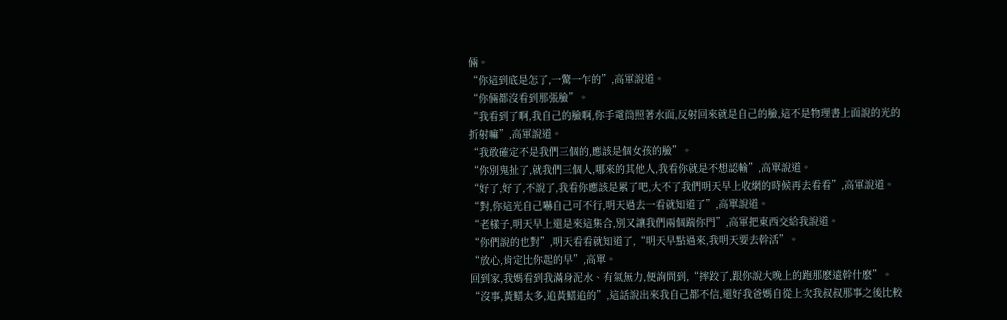倆。
“你這到底是怎了,一驚一乍的”,高軍說道。
“你倆都沒看到那張臉”。
“我看到了啊,我自己的臉啊,你手電筒照著水面,反射回來就是自己的臉,這不是物理書上面說的光的折射嘛”,高軍說道。
“我敢確定不是我們三個的,應該是個女孩的臉”。
“你別鬼扯了,就我們三個人,哪來的其他人,我看你就是不想認輸”,高單說道。
“好了,好了,不說了,我看你應該是累了吧,大不了我們明天早上收網的時候再去看看”,高軍說道。
“對,你這光自己嚇自己可不行,明天過去一看就知道了”,高單說道。
“老樣子,明天早上還是來這集合,別又讓我們兩個踹你門”,高軍把東西交給我說道。
“你們說的也對”,明天看看就知道了,“明天早點過來,我明天要去幹活”。
“放心,肯定比你起的早”,高單。
回到家,我媽看到我滿身泥水、有氣無力,便詢問到,“摔跤了,跟你說大晚上的跑那麽遠幹什麽”。
“沒事,黃鱔太多,追黃鱔追的”,這話說出來我自己都不信,還好我爸媽自從上次我叔叔那事之後比較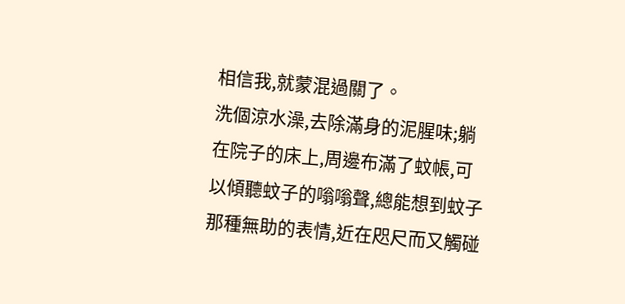相信我,就蒙混過關了。
洗個涼水澡,去除滿身的泥腥味;躺在院子的床上,周邊布滿了蚊帳,可以傾聽蚊子的嗡嗡聲,總能想到蚊子那種無助的表情,近在咫尺而又觸碰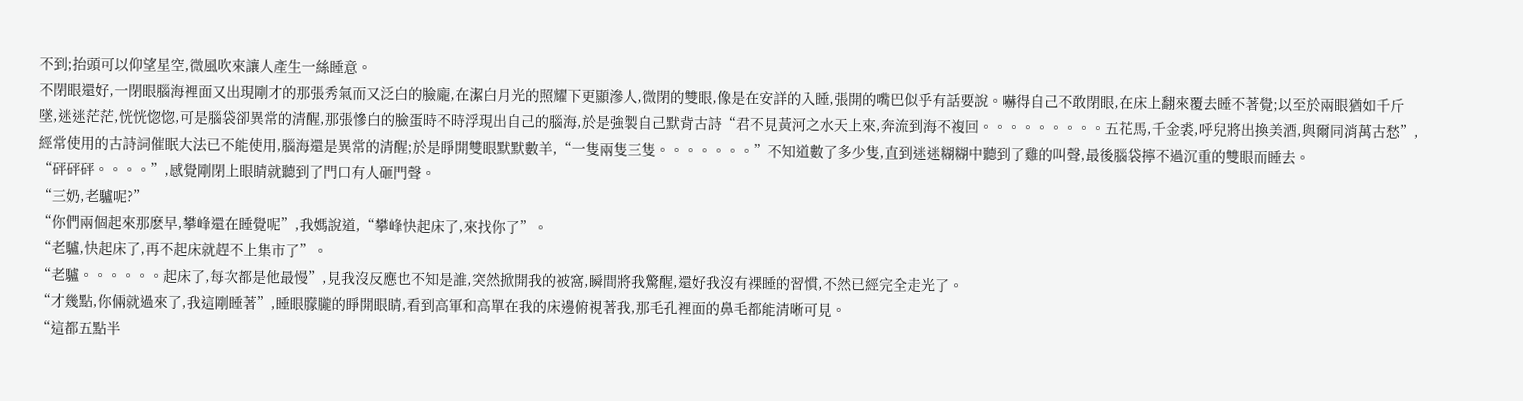不到;抬頭可以仰望星空,微風吹來讓人產生一絲睡意。
不閉眼還好,一閉眼腦海裡面又出現剛才的那張秀氣而又泛白的臉龐,在潔白月光的照耀下更顯滲人,微閉的雙眼,像是在安詳的入睡,張開的嘴巴似乎有話要說。嚇得自己不敢閉眼,在床上翻來覆去睡不著覺;以至於兩眼猶如千斤墜,迷迷茫茫,恍恍惚惚,可是腦袋卻異常的清醒,那張慘白的臉蛋時不時浮現出自己的腦海,於是強製自己默背古詩“君不見黃河之水天上來,奔流到海不複回。。。。。。。。。五花馬,千金裘,呼兒將出換美酒,與爾同消萬古愁”,經常使用的古詩詞催眠大法已不能使用,腦海還是異常的清醒;於是睜開雙眼默默數羊,“一隻兩隻三隻。。。。。。。”不知道數了多少隻,直到迷迷糊糊中聽到了雞的叫聲,最後腦袋擰不過沉重的雙眼而睡去。
“砰砰砰。。。。”,感覺剛閉上眼睛就聽到了門口有人砸門聲。
“三奶,老驢呢?”
“你們兩個起來那麽早,攀峰還在睡覺呢”,我媽說道,“攀峰快起床了,來找你了”。
“老驢,快起床了,再不起床就趕不上集市了”。
“老驢。。。。。。起床了,每次都是他最慢”,見我沒反應也不知是誰,突然掀開我的被窩,瞬間將我驚醒,還好我沒有裸睡的習慣,不然已經完全走光了。
“才幾點,你倆就過來了,我這剛睡著”,睡眼朦朧的睜開眼睛,看到高軍和高單在我的床邊俯視著我,那毛孔裡面的鼻毛都能清晰可見。
“這都五點半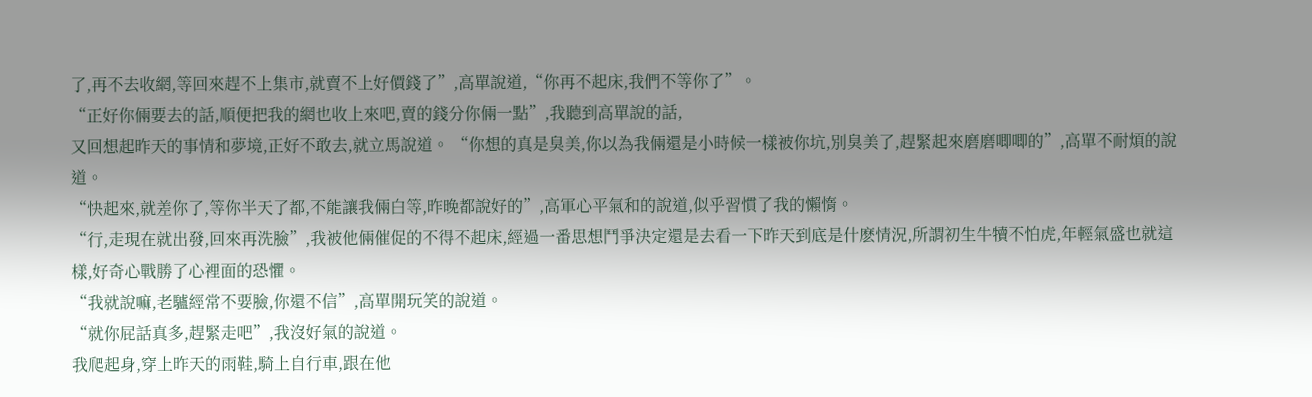了,再不去收網,等回來趕不上集市,就賣不上好價錢了”,高單說道,“你再不起床,我們不等你了”。
“正好你倆要去的話,順便把我的網也收上來吧,賣的錢分你倆一點”,我聽到高單說的話,
又回想起昨天的事情和夢境,正好不敢去,就立馬說道。 “你想的真是臭美,你以為我倆還是小時候一樣被你坑,別臭美了,趕緊起來磨磨唧唧的”,高單不耐煩的說道。
“快起來,就差你了,等你半天了都,不能讓我倆白等,昨晚都說好的”,高軍心平氣和的說道,似乎習慣了我的懶惰。
“行,走現在就出發,回來再洗臉”,我被他倆催促的不得不起床,經過一番思想鬥爭決定還是去看一下昨天到底是什麽情況,所謂初生牛犢不怕虎,年輕氣盛也就這樣,好奇心戰勝了心裡面的恐懼。
“我就說嘛,老驢經常不要臉,你還不信”,高單開玩笑的說道。
“就你屁話真多,趕緊走吧”,我沒好氣的說道。
我爬起身,穿上昨天的雨鞋,騎上自行車,跟在他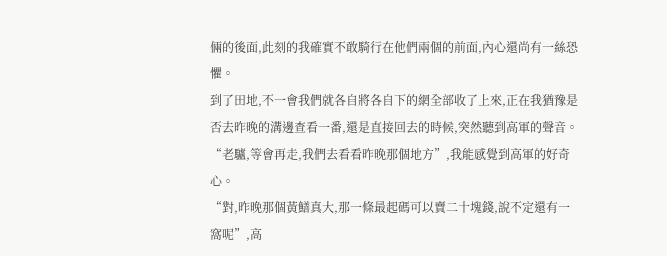倆的後面,此刻的我確實不敢騎行在他們兩個的前面,內心還尚有一絲恐懼。
到了田地,不一會我們就各自將各自下的網全部收了上來,正在我猶豫是否去昨晚的溝邊查看一番,還是直接回去的時候,突然聽到高軍的聲音。
“老驢,等會再走,我們去看看昨晚那個地方”,我能感覺到高軍的好奇心。
“對,昨晚那個黃鱔真大,那一條最起碼可以賣二十塊錢,說不定還有一窩呢”,高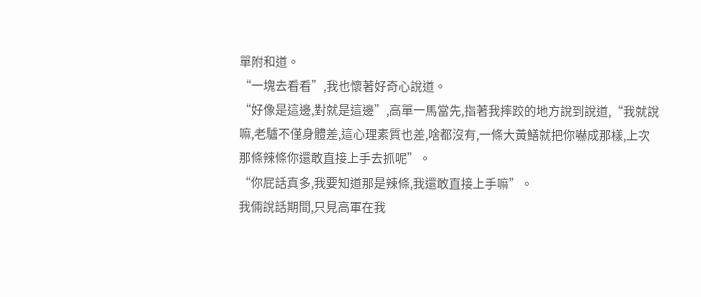單附和道。
“一塊去看看”,我也懷著好奇心說道。
“好像是這邊,對就是這邊”,高單一馬當先,指著我摔跤的地方說到說道,“我就說嘛,老驢不僅身體差,這心理素質也差,啥都沒有,一條大黃鱔就把你嚇成那樣,上次那條辣條你還敢直接上手去抓呢”。
“你屁話真多,我要知道那是辣條,我還敢直接上手嘛”。
我倆說話期間,只見高軍在我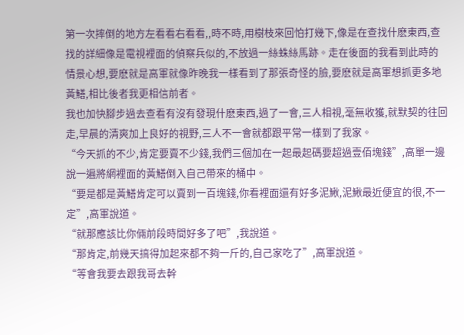第一次摔倒的地方左看看右看看,,時不時,用樹枝來回怕打幾下,像是在查找什麽東西,查找的詳細像是電視裡面的偵察兵似的,不放過一絲蛛絲馬跡。走在後面的我看到此時的情景心想,要麽就是高軍就像昨晚我一樣看到了那張奇怪的臉,要麽就是高軍想抓更多地黃鱔,相比後者我更相信前者。
我也加快腳步過去查看有沒有發現什麽東西,過了一會,三人相視,毫無收獲,就默契的往回走,早晨的清爽加上良好的視野,三人不一會就都跟平常一樣到了我家。
“今天抓的不少,肯定要賣不少錢,我們三個加在一起最起碼要超過壹佰塊錢”,高單一邊說一遍將網裡面的黃鱔倒入自己帶來的桶中。
“要是都是黃鱔肯定可以賣到一百塊錢,你看裡面還有好多泥鰍,泥鰍最近便宜的很,不一定”,高軍說道。
“就那應該比你倆前段時間好多了吧”,我說道。
“那肯定,前幾天搞得加起來都不夠一斤的,自己家吃了”,高軍說道。
“等會我要去跟我哥去幹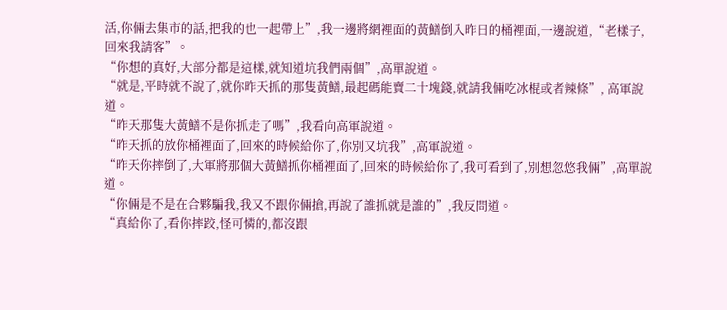活,你倆去集市的話,把我的也一起帶上”,我一邊將網裡面的黃鱔倒入昨日的桶裡面,一邊說道,“老樣子,回來我請客”。
“你想的真好,大部分都是這樣,就知道坑我們兩個”,高單說道。
“就是,平時就不說了,就你昨天抓的那隻黃鱔,最起碼能賣二十塊錢,就請我倆吃冰棍或者辣條”, 高軍說道。
“昨天那隻大黃鱔不是你抓走了嗎”,我看向高軍說道。
“昨天抓的放你桶裡面了,回來的時候給你了,你別又坑我”,高軍說道。
“昨天你摔倒了,大軍將那個大黃鱔抓你桶裡面了,回來的時候給你了,我可看到了,別想忽悠我倆”,高單說道。
“你倆是不是在合夥騙我,我又不跟你倆搶,再說了誰抓就是誰的”,我反問道。
“真給你了,看你摔跤,怪可憐的,都沒跟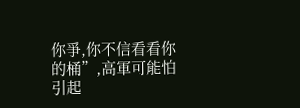你爭,你不信看看你的桶”,高軍可能怕引起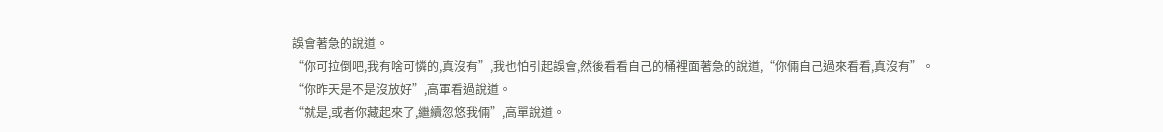誤會著急的說道。
“你可拉倒吧,我有啥可憐的,真沒有”,我也怕引起誤會,然後看看自己的桶裡面著急的說道,“你倆自己過來看看,真沒有”。
“你昨天是不是沒放好”,高軍看過說道。
“就是,或者你藏起來了,繼續忽悠我倆”,高單說道。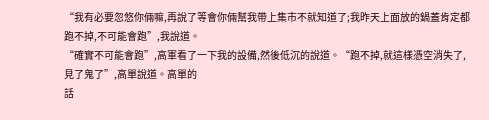“我有必要忽悠你倆嘛,再說了等會你倆幫我帶上集市不就知道了;我昨天上面放的鍋蓋肯定都跑不掉,不可能會跑”,我說道。
“確實不可能會跑”,高軍看了一下我的設備,然後低沉的說道。“跑不掉,就這樣憑空消失了,見了鬼了”,高單說道。高單的
話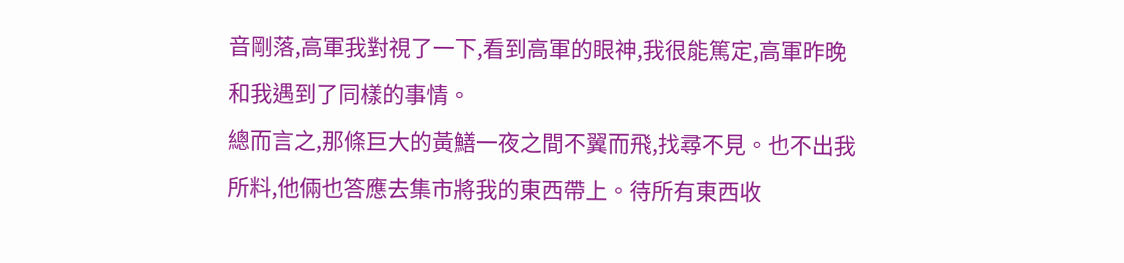音剛落,高軍我對視了一下,看到高軍的眼神,我很能篤定,高軍昨晚和我遇到了同樣的事情。
總而言之,那條巨大的黃鱔一夜之間不翼而飛,找尋不見。也不出我所料,他倆也答應去集市將我的東西帶上。待所有東西收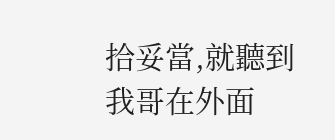拾妥當,就聽到我哥在外面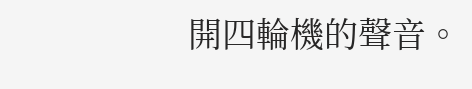開四輪機的聲音。